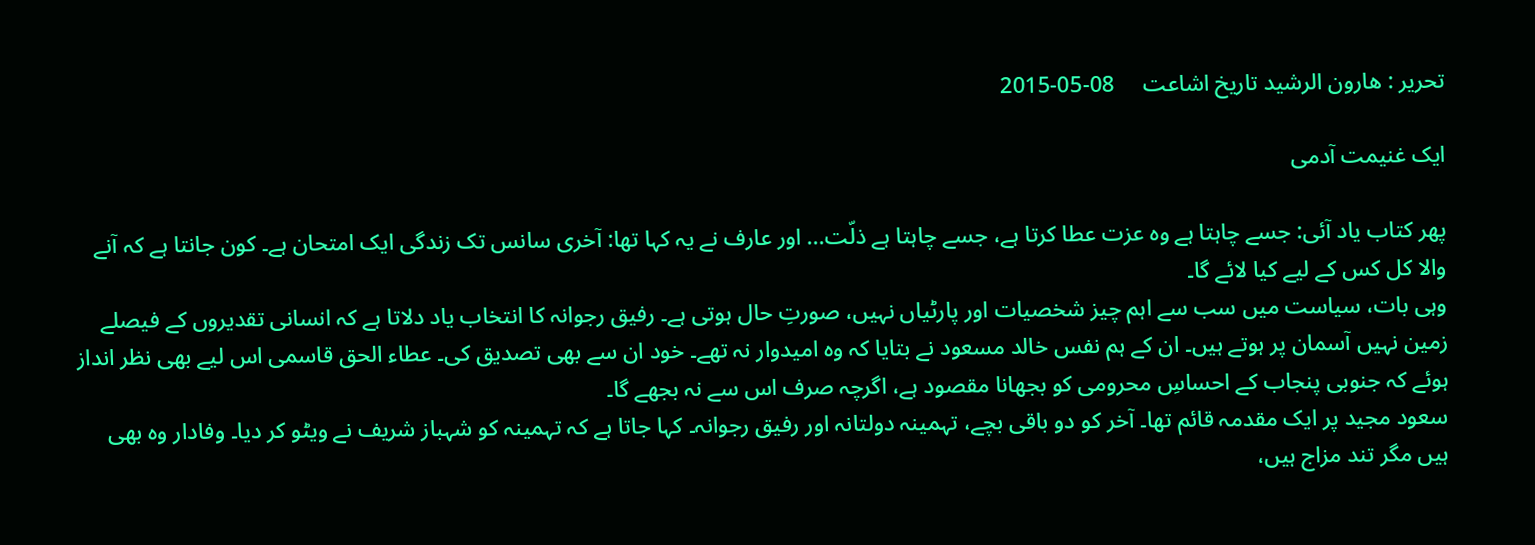تحریر : ھارون الرشید تاریخ اشاعت     08-05-2015

ایک غنیمت آدمی

پھر کتاب یاد آئی: جسے چاہتا ہے وہ عزت عطا کرتا ہے، جسے چاہتا ہے ذلّت... اور عارف نے یہ کہا تھا: آخری سانس تک زندگی ایک امتحان ہے۔ کون جانتا ہے کہ آنے والا کل کس کے لیے کیا لائے گا۔
وہی بات، سیاست میں سب سے اہم چیز شخصیات اور پارٹیاں نہیں، صورتِ حال ہوتی ہے۔ رفیق رجوانہ کا انتخاب یاد دلاتا ہے کہ انسانی تقدیروں کے فیصلے زمین نہیں آسمان پر ہوتے ہیں۔ ان کے ہم نفس خالد مسعود نے بتایا کہ وہ امیدوار نہ تھے۔ خود ان سے بھی تصدیق کی۔ عطاء الحق قاسمی اس لیے بھی نظر انداز ہوئے کہ جنوبی پنجاب کے احساسِ محرومی کو بجھانا مقصود ہے، اگرچہ صرف اس سے نہ بجھے گا۔
سعود مجید پر ایک مقدمہ قائم تھا۔ آخر کو دو باقی بچے، تہمینہ دولتانہ اور رفیق رجوانہ۔ کہا جاتا ہے کہ تہمینہ کو شہباز شریف نے ویٹو کر دیا۔ وفادار وہ بھی ہیں مگر تند مزاج ہیں،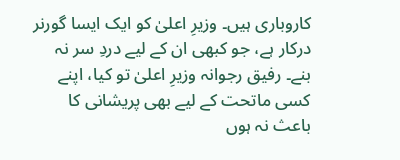کاروباری ہیں۔ وزیرِ اعلیٰ کو ایک ایسا گورنر درکار ہے، جو کبھی ان کے لیے دردِ سر نہ بنے۔ رفیق رجوانہ وزیرِ اعلیٰ تو کیا، اپنے کسی ماتحت کے لیے بھی پریشانی کا باعث نہ ہوں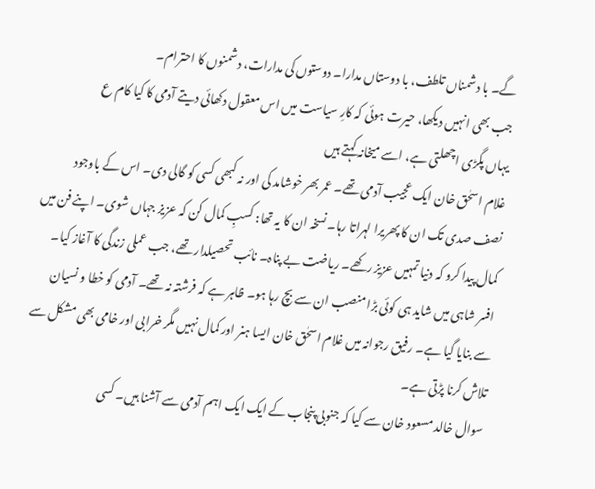گے۔ با دشمناں تلطف، با دوستاں مدارا۔ دوستوں کی مدارات، دشمنوں کا احترام۔
جب بھی انہیں دیکھا، حیرت ہوئی کہ کارِ سیاست میں اس معقول دکھائی دیتے آدمی کا کیا کام ع
یہاں پگڑی اچھلتی ہے، اسے میخانہ کہتے ہیں
غلام اسحٰق خان ایک عجیب آدمی تھے۔ عمر بھر خوشامد کی اور نہ کبھی کسی کو گالی دی۔ اس کے باوجود نصف صدی تک ان کا پھریرا لہراتا رہا۔ نسخہ ان کا یہ تھا: کسبِ کمال کن کہ عزیز جہاں شوی۔ اپنے فن میں کمال پیدا کرو کہ دنیا تمہیں عزیز رکھے۔ ریاضت بے پناہ۔ نائب تحصیلدار تھے، جب عملی زندگی کا آغاز کیا۔ افسر شاہی میں شاید ہی کوئی بڑا منصب ان سے بچ رہا ہو۔ ظاہر ہے کہ فرشتہ نہ تھے۔ آدمی کو خطا و نسیان سے بنایا گیا ہے۔ رفیق رجوانہ میں غلام اسحٰق خان ایسا ہنر اور کمال نہیں مگر خرابی اور خامی بھی مشکل سے تلاش کرنا پڑتی ہے۔
سوال خالد مسعود خان سے کیا کہ جنوبی پنجاب کے ایک ایک اہم آدمی سے آشنا ہیں۔ کسی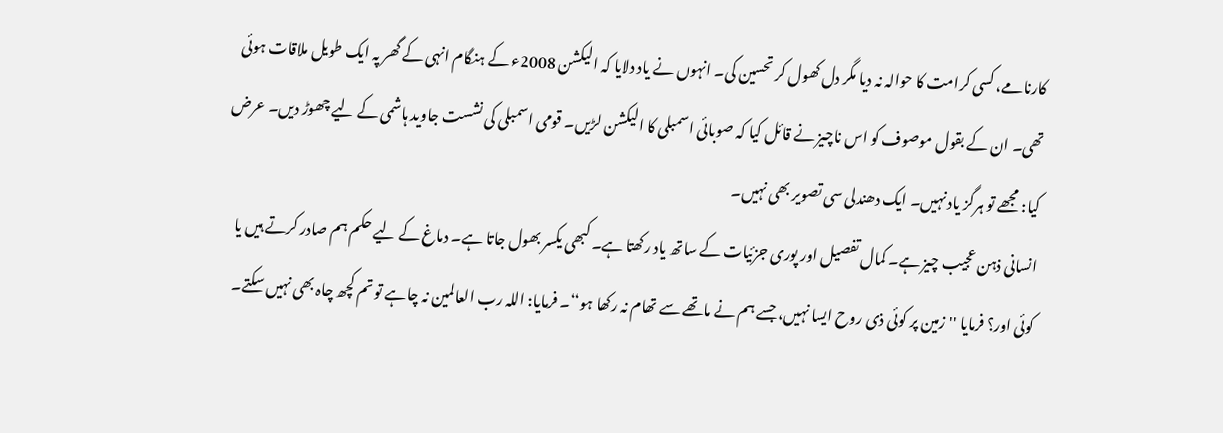کارنامے، کسی کرامت کا حوالہ نہ دیا مگر دل کھول کر تحسین کی۔ انہوں نے یاد دلایا کہ الیکشن 2008ء کے ہنگام انہی کے گھر پہ ایک طویل ملاقات ہوئی تھی۔ ان کے بقول موصوف کو اس ناچیز نے قائل کیا کہ صوبائی اسمبلی کا الیکشن لڑیں۔ قومی اسمبلی کی نشست جاوید ہاشمی کے لیے چھوڑ دیں۔ عرض کیا: مجھے تو ہرگز یاد نہیں۔ ایک دھندلی سی تصویر بھی نہیں۔
انسانی ذہن عجیب چیز ہے۔ کمال تفصیل اور پوری جزئیات کے ساتھ یاد رکھتا ہے۔ کبھی یکسر بھول جاتا ہے۔ دماغ کے لیے حکم ہم صادر کرتے ہیں یا کوئی اور؟ فرمایا ''زمین پر کوئی ذی روح ایسا نہیں، جسے ہم نے ماتھے سے تھام نہ رکھا ہو‘‘۔ فرمایا: اللہ رب العالمین نہ چاہے تو تم کچھ چاہ بھی نہیں سکتے۔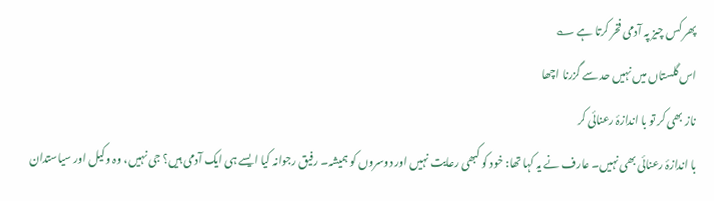پھر کس چیز پہ آدمی فخر کرتا ہے ؎
اس گلستاں میں نہیں حد سے گزرنا اچھا
ناز بھی کر تو با اندازۂ رعنائی کر
با اندازۂ رعنائی بھی نہیں۔ عارف نے یہ کہا تھا: خود کو کبھی رعایت نہیں اور دوسروں کو ہمیشہ۔ رفیق رجوانہ کیا ایسے ہی ایک آدمی ہیں؟ جی نہیں، وہ وکیل اور سیاستدان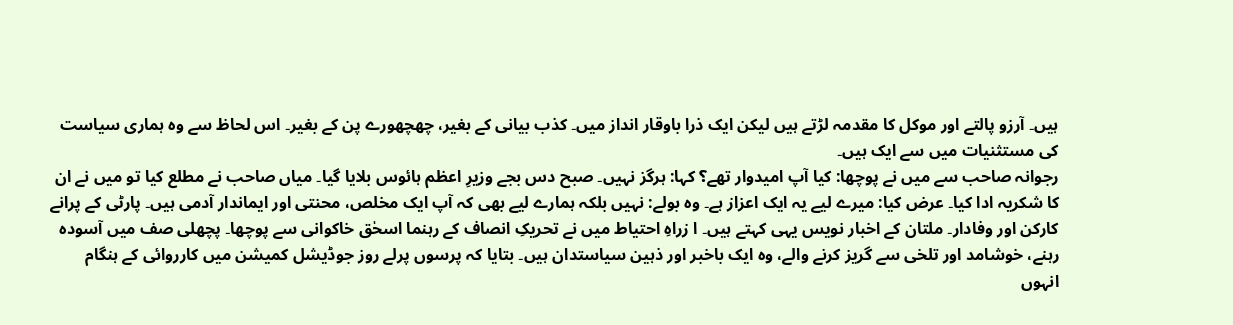ہیں۔ آرزو پالتے اور موکل کا مقدمہ لڑتے ہیں لیکن ایک ذرا باوقار انداز میں۔ کذب بیانی کے بغیر، چھچھورے پن کے بغیر۔ اس لحاظ سے وہ ہماری سیاست کی مستثنیات میں سے ایک ہیں۔
رجوانہ صاحب سے میں نے پوچھا: کیا آپ امیدوار تھے؟ کہا: ہرگز نہیں۔ صبح دس بجے وزیرِ اعظم ہائوس بلایا گیا۔ میاں صاحب نے مطلع کیا تو میں نے ان کا شکریہ ادا کیا۔ عرض کیا: میرے لیے یہ ایک اعزاز ہے۔ وہ بولے: نہیں بلکہ ہمارے لیے بھی کہ آپ ایک مخلص، محنتی اور ایماندار آدمی ہیں۔ پارٹی کے پرانے کارکن اور وفادار۔ ملتان کے اخبار نویس یہی کہتے ہیں۔ ا زراہِ احتیاط میں نے تحریکِ انصاف کے رہنما اسحٰق خاکوانی سے پوچھا۔ پچھلی صف میں آسودہ رہنے، خوشامد اور تلخی سے گریز کرنے والے، وہ ایک باخبر اور ذہین سیاستدان ہیں۔ بتایا کہ پرسوں پرلے روز جوڈیشل کمیشن میں کارروائی کے ہنگام انہوں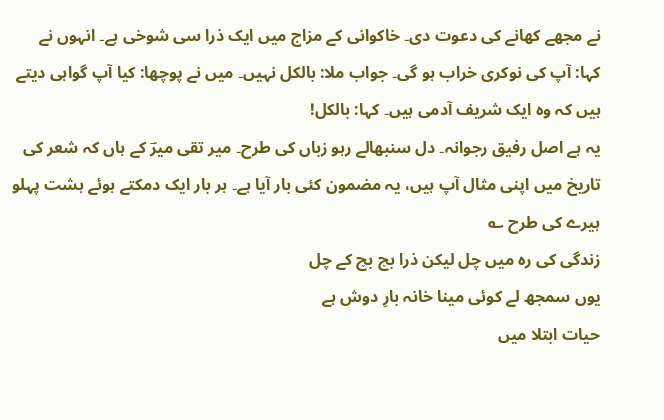نے مجھے کھانے کی دعوت دی۔ خاکوانی کے مزاج میں ایک ذرا سی شوخی ہے۔ انہوں نے کہا: آپ کی نوکری خراب ہو گی۔ جواب ملا: بالکل نہیں۔ میں نے پوچھا: کیا آپ گواہی دیتے ہیں کہ وہ ایک شریف آدمی ہیں۔ کہا: بالکل!
یہ ہے اصل رفیق رجوانہ۔ دل سنبھالے رہو زباں کی طرح۔ میر تقی میرؔ کے ہاں کہ شعر کی تاریخ میں اپنی مثال آپ ہیں، یہ مضمون کئی بار آیا ہے۔ ہر بار ایک دمکتے ہوئے ہشت پہلو ہیرے کی طرح ؎
زندگی کی رہ میں چل لیکن ذرا بچ بچ کے چل
یوں سمجھ لے کوئی مینا خانہ بارِ دوش ہے
حیات ابتلا میں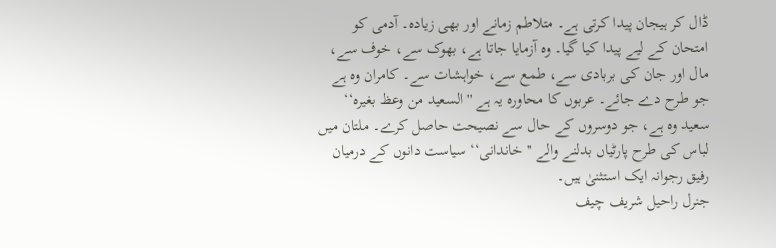ڈال کر ہیجان پیدا کرتی ہے۔ متلاطم زمانے اور بھی زیادہ۔ آدمی کو امتحان کے لیے پیدا کیا گیا۔ وہ آزمایا جاتا ہے، بھوک سے، خوف سے، مال اور جان کی بربادی سے، طمع سے، خواہشات سے۔ کامران وہ ہے جو طرح دے جائے۔ عربوں کا محاورہ یہ ہے ''السعید من وعظ بغیرہ‘‘ سعید وہ ہے، جو دوسروں کے حال سے نصیحت حاصل کرے۔ ملتان میں لباس کی طرح پارٹیاں بدلنے والے ''خاندانی‘‘ سیاست دانوں کے درمیان رفیق رجوانہ ایک استثنیٰ ہیں۔
جنرل راحیل شریف چیف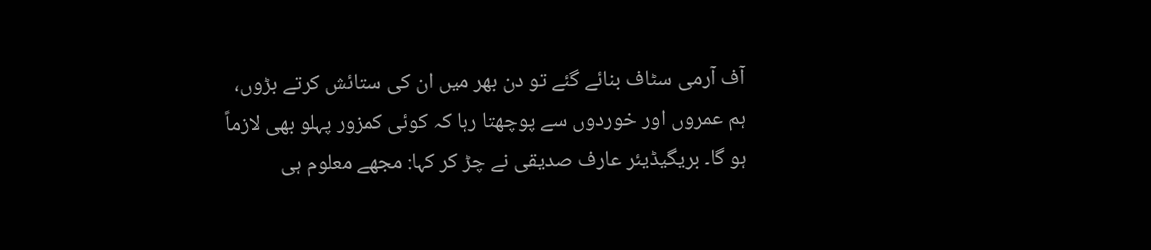آف آرمی سٹاف بنائے گئے تو دن بھر میں ان کی ستائش کرتے بڑوں، ہم عمروں اور خوردوں سے پوچھتا رہا کہ کوئی کمزور پہلو بھی لازماً ہو گا۔ بریگیڈیئر عارف صدیقی نے چڑ کر کہا: مجھے معلوم ہی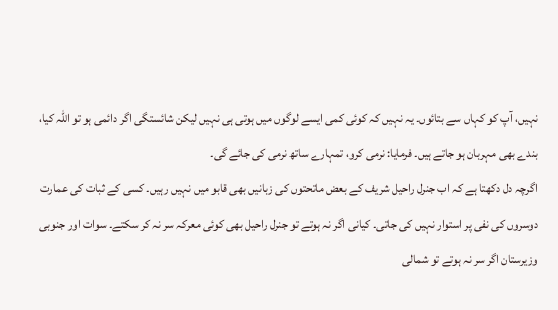نہیں، آپ کو کہاں سے بتائوں۔ یہ نہیں کہ کوئی کمی ایسے لوگوں میں ہوتی ہی نہیں لیکن شائستگی اگر دائمی ہو تو اللہ کیا، بندے بھی مہربان ہو جاتے ہیں۔ فرمایا: نرمی کرو، تمہارے ساتھ نرمی کی جائے گی۔
اگرچہ دل دکھتا ہے کہ اب جنرل راحیل شریف کے بعض ماتحتوں کی زبانیں بھی قابو میں نہیں رہیں۔ کسی کے ثبات کی عمارت دوسروں کی نفی پر استوار نہیں کی جاتی۔ کیانی اگر نہ ہوتے تو جنرل راحیل بھی کوئی معرکہ سر نہ کر سکتے۔ سوات اور جنوبی وزیرستان اگر سر نہ ہوتے تو شمالی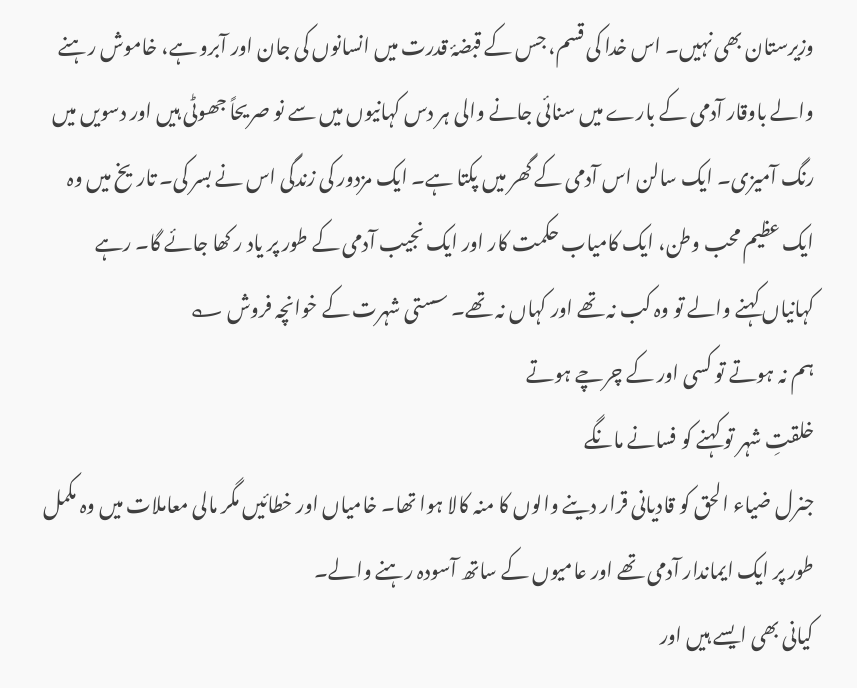وزیرستان بھی نہیں۔ اس خدا کی قسم، جس کے قبضۂ قدرت میں انسانوں کی جان اور آبرو ہے، خاموش رہنے والے باوقار آدمی کے بارے میں سنائی جانے والی ہر دس کہانیوں میں سے نو صریحاً جھوٹی ہیں اور دسویں میں رنگ آمیزی۔ ایک سالن اس آدمی کے گھر میں پکتا ہے۔ ایک مزدور کی زندگی اس نے بسر کی۔ تاریخ میں وہ ایک عظیم محب وطن، ایک کامیاب حکمت کار اور ایک نجیب آدمی کے طور پر یاد ر کھا جائے گا۔ رہے کہانیاں کہنے والے تو وہ کب نہ تھے اور کہاں نہ تھے۔ سستی شہرت کے خوانچہ فروش ؎
ہم نہ ہوتے تو کسی اور کے چرچے ہوتے
خلقتِ شہر تو کہنے کو فسانے مانگے
جنرل ضیاء الحق کو قادیانی قرار دینے والوں کا منہ کالا ہوا تھا۔ خامیاں اور خطائیں مگر مالی معاملات میں وہ مکمل طور پر ایک ایماندار آدمی تھے اور عامیوں کے ساتھ آسودہ رہنے والے۔
کیانی بھی ایسے ہیں اور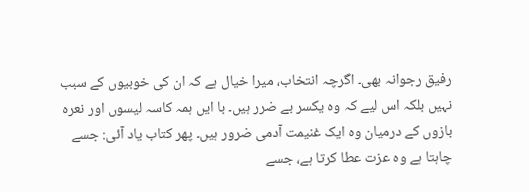رفیق رجوانہ بھی۔ اگرچہ انتخاب، میرا خیال ہے کہ ان کی خوبیوں کے سبب نہیں بلکہ اس لیے کہ وہ یکسر بے ضرر ہیں۔ با ایں ہمہ کاسہ لیسوں اور نعرہ بازوں کے درمیان وہ ایک غنیمت آدمی ضرور ہیں۔ پھر کتاب یاد آئی: جسے چاہتا ہے وہ عزت عطا کرتا ہے، جسے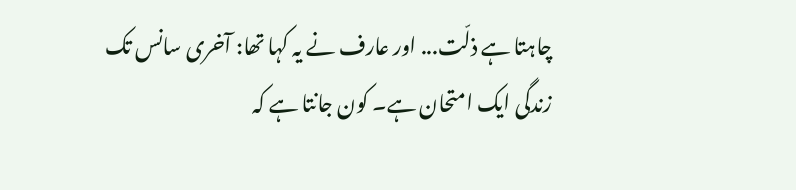چاہتا ہے ذلّت... اور عارف نے یہ کہا تھا: آخری سانس تک زندگی ایک امتحان ہے۔ کون جانتا ہے کہ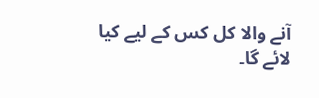آنے والا کل کس کے لیے کیا لائے گا۔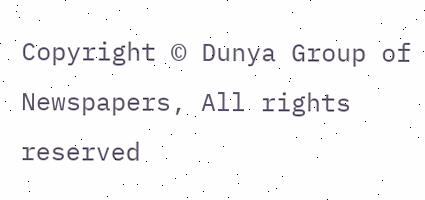Copyright © Dunya Group of Newspapers, All rights reserved